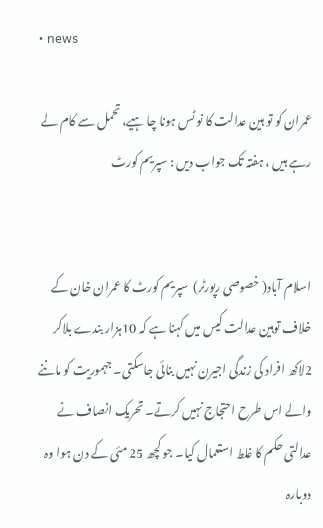• news

عمران کو تو ہین عدالت کا نو ٹس ہونا چا ہیے، تحمل سے کام لے رہے ہیں ، ہفتہ تک جواب دیں : سپریم کورٹ


اسلام آباد( خصوصی رپورٹر)  سپریم کورٹ کا عمران خان کے خلاف توہین عدالت کیس میں کہنا ہے کہ 10ہزار بندے بلاکر 2لاکھ افراد کی زندگی اجیرن نہیں بنائی جاسکتی۔ جہموریت کو ماننے والے اس طرح احتجاج نہیں کرتے۔ تحریک انصاف نے عدالتی حکم کا غلط استعمال کیا۔ جو کچھ 25 مئی کے دن ہوا وہ دوبارہ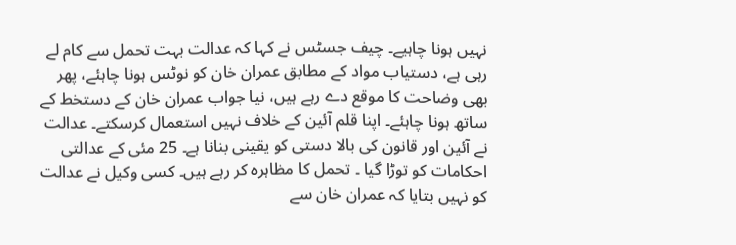نہیں ہونا چاہیے۔ چیف جسٹس نے کہا کہ عدالت بہت تحمل سے کام لے رہی ہے، دستیاب مواد کے مطابق عمران خان کو نوٹس ہونا چاہئے، پھر بھی وضاحت کا موقع دے رہے ہیں، نیا جواب عمران خان کے دستخط کے ساتھ ہونا چاہئے۔ اپنا قلم آئین کے خلاف نہیں استعمال کرسکتے۔ عدالت نے آئین اور قانون کی بالا دستی کو یقینی بنانا ہے۔ 25 مئی کے عدالتی احکامات کو توڑا گیا ۔ تحمل کا مظاہرہ کر رہے ہیں۔ کسی وکیل نے عدالت کو نہیں بتایا کہ عمران خان سے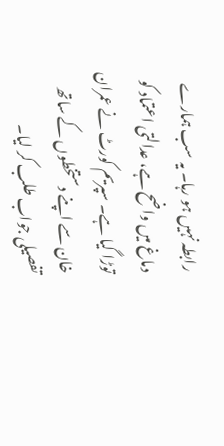رابطہ نہیں ہو رہا۔ یہ سب ہمارے دماغ میں واضح ہے، عدالتی اعتماد کو توڑا گیا ہے۔ سپریم کورٹ نے عمران خان سے اپنے دستخطوں کے ساتھ تفصیلی جواب طلب کر لیا۔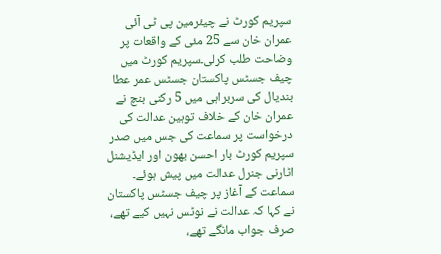سپریم کورٹ نے چیئرمین پی ٹی آئی عمران خان سے 25 مئی کے واقعات پر وضاحت طلب کرلی۔سپریم کورٹ میں چیف جسٹس پاکستان جسٹس عمر عطا بندیال کی سربراہی میں 5 رکنی بنچ نے عمران خان کے خلاف توہین عدالت کی درخواست پر سماعت کی جس میں صدر سپریم کورٹ بار احسن بھون اور ایڈیشنل اٹارنی جنرل عدالت میں پیش ہوئے۔ سماعت کے آغاز پر چیف جسٹس پاکستان نے کہا کہ عدالت نے نوٹس نہیں کیے تھے، صرف جواب مانگے تھے،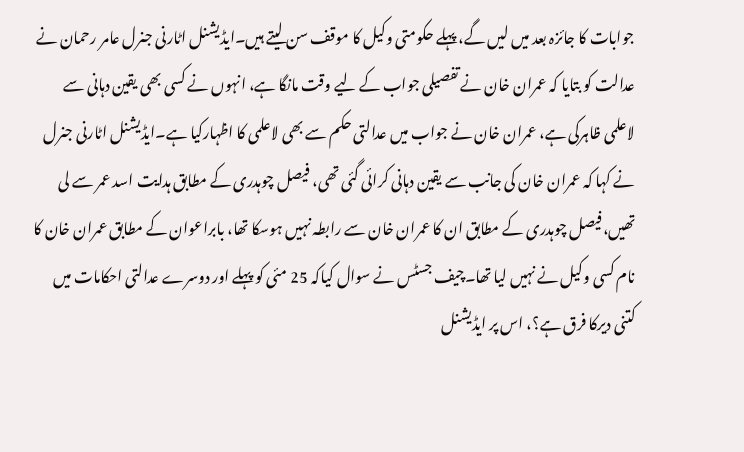جوابات کا جائزہ بعد میں لیں گے، پہلے حکومتی وکیل کا موقف سن لیتے ہیں۔ایڈیشنل اٹارنی جنرل عامر رحمان نے عدالت کو بتایا کہ عمران خان نے تفصیلی جواب کے لیے وقت مانگا ہے، انہوں نے کسی بھی یقین دہانی سے لاعلمی ظاہرکی ہے، عمران خان نے جواب میں عدالتی حکم سے بھی لاعلمی کا اظہارکیا ہے۔ایڈیشنل اٹارنی جنرل نے کہا کہ عمران خان کی جانب سے یقین دہانی کرائی گئی تھی، فیصل چوہدری کے مطابق ہدایت اسد عمر سے لی تھیں،فیصل چوہدری کے مطابق ان کا عمران خان سے رابطہ نہیں ہوسکا تھا، بابراعوان کے مطابق عمران خان کا نام کسی وکیل نے نہیں لیا تھا۔چیف جسٹس نے سوال کیاکہ 25 مئی کو پہلے اور دوسرے عدالتی احکامات میں کتنی دیرکا فرق ہے؟، اس پر ایڈیشنل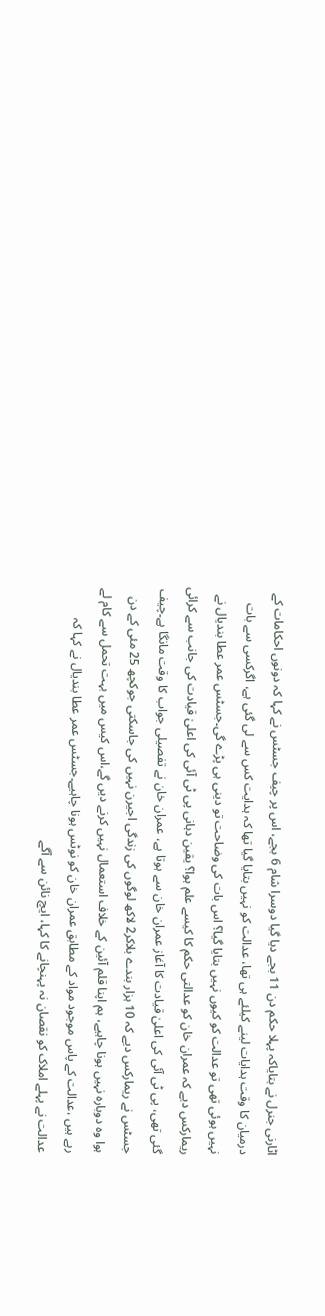اٹارنی جنرل نے بتایاکہ پہلا حکم دن 11 بجے دیا گیا دوسرا شام 6 بجے، اس پر چیف جسٹس نے کہا کہ دونوں احکامات کے درمیان کا وقت ہدایات لینے کیلئے ہی تھا، عدالت کو نہیں بتایا گیا تھا کہ ہدایت کس سے لی گئی ہے، اگرکسی سے بات نہیں ہوئی تھی تو عدالت کو کیوں نہیں بتایا گیا؟ اس بات کی وضاحت تو دینی ہی پڑے گی۔جسٹس عمر عطا بندیال نے ریمارکس دیے کہ عمران خان کو عدالتی حکم کا کیسے علم ہوا؟ یقین دہانی پی ٹی آئی کی اعلیٰ قیادت کی جانب سے کرائی گئی تھی، پی ٹی آئی کی اعلیٰ قیادت کا آغاز عمران خان سے ہوتا ہے، عمران خان نے تفصیلی جواب کا وقت مانگا ہے۔چیف جسٹس نے ریمارکس دیے کہ 10 ہزار بندے بلاکر2 لاکھ لوگوں کی زندگی اجیرن نہیں کی جاسکتی جوکچھ 25 مئی کے دن ہوا وہ دوبارہ نہیں ہونا چاہیے، ہم اپنا قلم آئین کے خلاف استعمال نہیں کرنے دیں گے،اس کیس میں بہت تحمل سے کام لے رہے ہیں ،عدالت کے پاس موجود مواد کے مطابق عمران خان کو نوٹس ہونا چاہیے۔جسٹس عمر عطا بندیال نے کہا کہ عدالت نے پہلے املاک کو نقصان نہ پہنچانے کا کہا، ایچ نائن سے آگے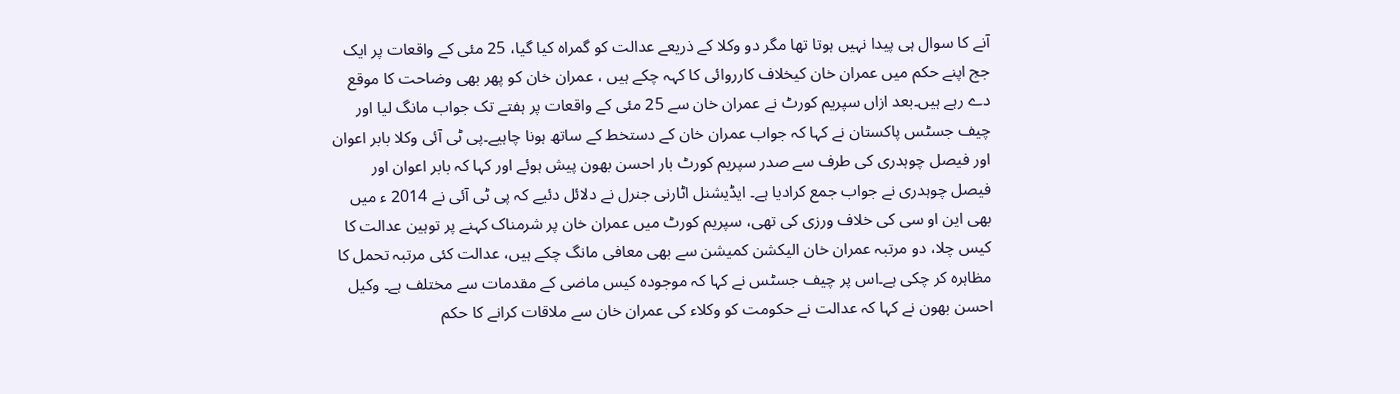آنے کا سوال ہی پیدا نہیں ہوتا تھا مگر دو وکلا کے ذریعے عدالت کو گمراہ کیا گیا، 25 مئی کے واقعات پر ایک جج اپنے حکم میں عمران خان کیخلاف کارروائی کا کہہ چکے ہیں ، عمران خان کو پھر بھی وضاحت کا موقع دے رہے ہیں۔بعد ازاں سپریم کورٹ نے عمران خان سے 25 مئی کے واقعات پر ہفتے تک جواب مانگ لیا اور چیف جسٹس پاکستان نے کہا کہ جواب عمران خان کے دستخط کے ساتھ ہونا چاہیے۔پی ٹی آئی وکلا بابر اعوان اور فیصل چوہدری کی طرف سے صدر سپریم کورٹ بار احسن بھون پیش ہوئے اور کہا کہ بابر اعوان اور فیصل چوہدری نے جواب جمع کرادیا ہے۔ ایڈیشنل اٹارنی جنرل نے دلائل دئیے کہ پی ٹی آئی نے 2014 ء میں بھی این او سی کی خلاف ورزی کی تھی، سپریم کورٹ میں عمران خان پر شرمناک کہنے پر توہین عدالت کا کیس چلا، دو مرتبہ عمران خان الیکشن کمیشن سے بھی معافی مانگ چکے ہیں، عدالت کئی مرتبہ تحمل کا مظاہرہ کر چکی ہے۔اس پر چیف جسٹس نے کہا کہ موجودہ کیس ماضی کے مقدمات سے مختلف ہے۔ وکیل احسن بھون نے کہا کہ عدالت نے حکومت کو وکلاء کی عمران خان سے ملاقات کرانے کا حکم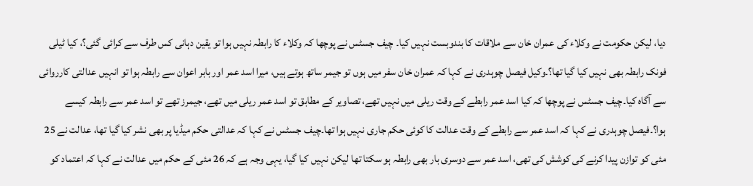دیا، لیکن حکومت نے وکلاء کی عمران خان سے ملاقات کا بندوبست نہیں کیا۔ چیف جسٹس نے پوچھا کہ وکلاء کا رابطہ نہیں ہوا تو یقین دہانی کس طرف سے کرائی گئی؟، کیا ٹیلی فونک رابطہ بھی نہیں کیا گیا تھا؟۔وکیل فیصل چوہدری نے کہا کہ عمران خان سفر میں ہوں تو جیمر ساتھ ہوتے ہیں، میرا اسد عمر اور بابر اعوان سے رابطہ ہوا تو انہیں عدالتی کارروائی سے آگاہ کیا۔چیف جسٹس نے پوچھا کہ کیا اسد عمر رابطے کے وقت ریلی میں نہیں تھے، تصاویر کے مطابق تو اسد عمر ریلی میں تھے، جیمرز تھے تو اسد عمر سے رابطہ کیسے ہوا؟۔فیصل چوہدری نے کہا کہ اسد عمر سے رابطے کے وقت عدالت کا کوئی حکم جاری نہیں ہوا تھا۔چیف جسٹس نے کہا کہ عدالتی حکم میڈیا پر بھی نشر کیا گیا تھا، عدالت نے 25 مئی کو توازن پیدا کرنے کی کوشش کی تھی، اسد عمر سے دوسری بار بھی رابطہ ہو سکتا تھا لیکن نہیں کیا گیا، یہی وجہ ہے کہ 26 مئی کے حکم میں عدالت نے کہا کہ اعتماد کو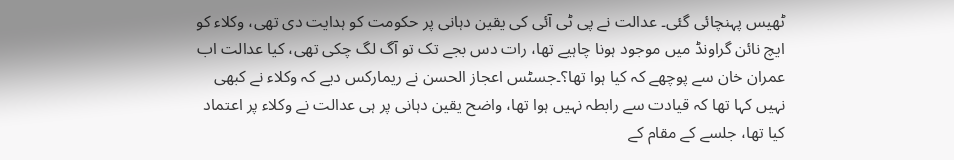ٹھیس پہنچائی گئی۔ عدالت نے پی ٹی آئی کی یقین دہانی پر حکومت کو ہدایت دی تھی، وکلاء کو ایچ نائن گراونڈ میں موجود ہونا چاہیے تھا، رات دس بجے تک تو آگ لگ چکی تھی، کیا عدالت اب عمران خان سے پوچھے کہ کیا ہوا تھا؟۔جسٹس اعجاز الحسن نے ریمارکس دیے کہ وکلاء نے کبھی نہیں کہا تھا کہ قیادت سے رابطہ نہیں ہوا تھا، واضح یقین دہانی پر ہی عدالت نے وکلاء پر اعتماد کیا تھا، جلسے کے مقام کے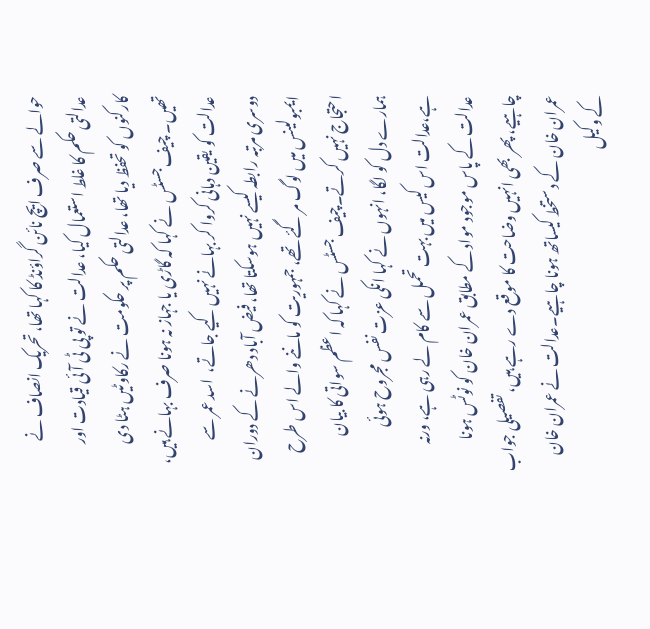حوالے سے صرف ایچ نائن گراؤنڈ کا کہا تھا، تحریک انصاف نے عدالتی حکم کا غلط استعمال کیا، عدالت نے تو پی ٹی آئی قیادت اور کارکنوں کو تحفظ دیا تھا، عدالتی حکم پر حکومت نے رکاوٹیں ہٹا دی تھیں۔ چیف جسٹس نے کہا کہ گاڑی یا جہاز نہ ہونا صرف بہانے ہیں، عدالت کو یقین دہانی کروا کر بہانے نہیں کیے جاتے،  اسد عمر سے دوسری مرتبہ رابطہ کیسے نہیں ہوسکتا تھا، فیض آباد دھرنے کے دوران ایمبولینس میں لوگ مر گئے تھے، جمہوریت کو ماننے والے اس طرح احتجاج نہیں کرتے۔چیف جسٹس نے کہا کہ اعظم سواتی کا بیان ہمارے دل کو لگا، انہوں نے کہا انکی عزت نفس مجروح ہوئی ہے،عدالت اس کیس میں بہت تحمل سے کام لے رہی ہے، ورنہ عدالت کے پاس موجود مواد کے مطابق عمران خان کو نوٹس ہونا چاہیے، پھر بھی انہیں وضاحت کا موقع دے رہے ہیں، تفصیلی جواب عمران خان کے دستخط کیساتھ ہونا چاہیے۔عدالت نے عمران خان کے وکیل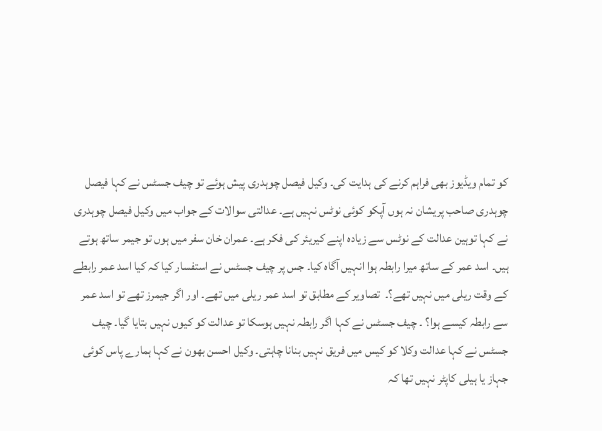کو تمام ویڈیوز بھی فراہم کرنے کی ہدایت کی۔ وکیل فیصل چوہدری پیش ہوئے تو چیف جسٹس نے کہا فیصل چوہدری صاحب پریشان نہ ہوں آپکو کوئی نوٹس نہیں ہے۔ عدالتی سوالات کے جواب میں وکیل فیصل چوہدری نے کہا توہین عدالت کے نوٹس سے زیادہ اپنے کیریئر کی فکر ہے۔ عمران خان سفر میں ہوں تو جیمر ساتھ ہوتے ہیں۔ اسد عمر کے ساتھ میرا رابطہ ہوا انہیں آگاہ کیا۔ جس پر چیف جسٹس نے استفسار کیا کہ کیا اسد عمر رابطے کے وقت ریلی میں نہیں تھے؟۔  تصاویر کے مطابق تو اسد عمر ریلی میں تھے۔ اور اگر جیمرز تھے تو اسد عمر سے رابطہ کیسے ہوا؟ ۔ چیف جسٹس نے کہا اگر رابطہ نہیں ہوسکا تو عدالت کو کیوں نہیں بتایا گیا۔ چیف جسٹس نے کہا عدالت وکلا کو کیس میں فریق نہیں بنانا چاہتی۔ وکیل احسن بھون نے کہا ہمارے پاس کوئی جہاز یا ہیلی کاپٹر نہیں تھا کہ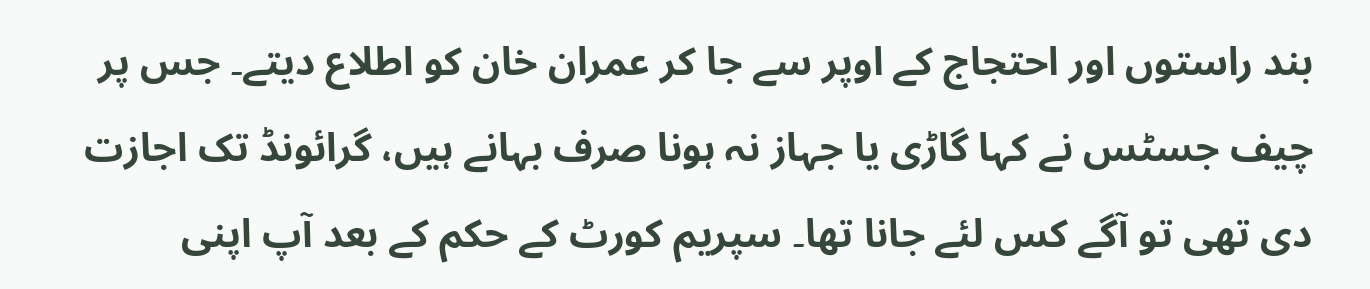بند راستوں اور احتجاج کے اوپر سے جا کر عمران خان کو اطلاع دیتے۔ جس پر چیف جسٹس نے کہا گاڑی یا جہاز نہ ہونا صرف بہانے ہیں، گرائونڈ تک اجازت دی تھی تو آگے کس لئے جانا تھا۔ سپریم کورٹ کے حکم کے بعد آپ اپنی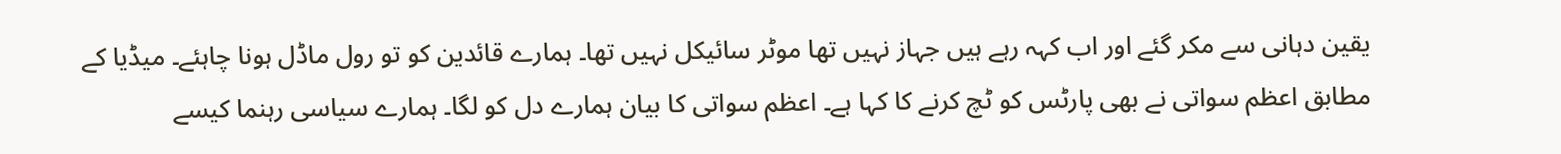یقین دہانی سے مکر گئے اور اب کہہ رہے ہیں جہاز نہیں تھا موٹر سائیکل نہیں تھا۔ ہمارے قائدین کو تو رول ماڈل ہونا چاہئے۔ میڈیا کے مطابق اعظم سواتی نے بھی پارٹس کو ٹچ کرنے کا کہا ہے۔ اعظم سواتی کا بیان ہمارے دل کو لگا۔ ہمارے سیاسی رہنما کیسے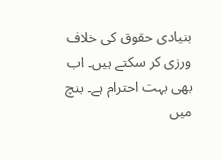بنیادی حقوق کی خلاف ورزی کر سکتے ہیں۔ اب بھی بہت احترام ہے۔ بنچ میں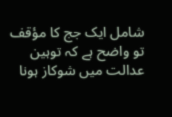شامل ایک جج کا مؤقف تو واضح ہے کہ توہین عدالت میں شوکاز ہونا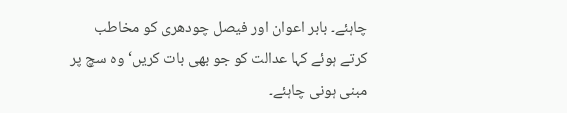چاہئے۔ بابر اعوان اور فیصل چودھری کو مخاطب کرتے ہوئے کہا عدالت کو جو بھی بات کریں‘ وہ سچ پر مبنی ہونی چاہئے۔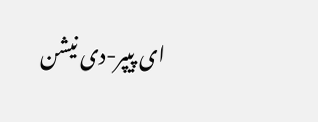ای پیپر-دی نیشن